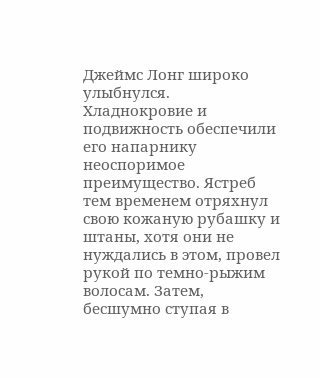Джеймс Лонг широко улыбнулся. Хладнокровие и подвижность обеспечили его напарнику неоспоримое преимущество. Ястреб тем временем отряхнул свою кожаную рубашку и штаны, хотя они не нуждались в этом, провел рукой по темно-рыжим волосам. Затем, бесшумно ступая в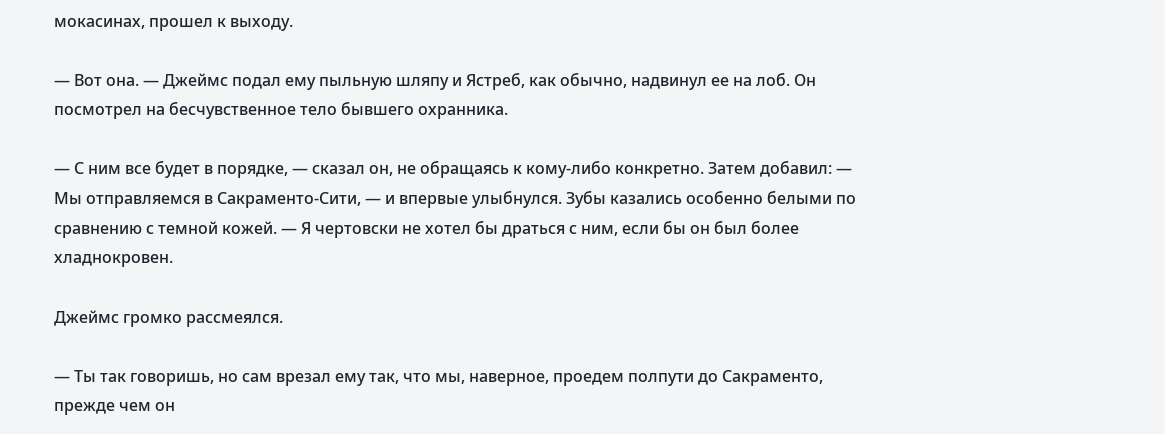мокасинах, прошел к выходу.

— Вот она. — Джеймс подал ему пыльную шляпу и Ястреб, как обычно, надвинул ее на лоб. Он посмотрел на бесчувственное тело бывшего охранника.

— С ним все будет в порядке, — сказал он, не обращаясь к кому-либо конкретно. Затем добавил: — Мы отправляемся в Сакраменто-Сити, — и впервые улыбнулся. Зубы казались особенно белыми по сравнению с темной кожей. — Я чертовски не хотел бы драться с ним, если бы он был более хладнокровен.

Джеймс громко рассмеялся.

— Ты так говоришь, но сам врезал ему так, что мы, наверное, проедем полпути до Сакраменто, прежде чем он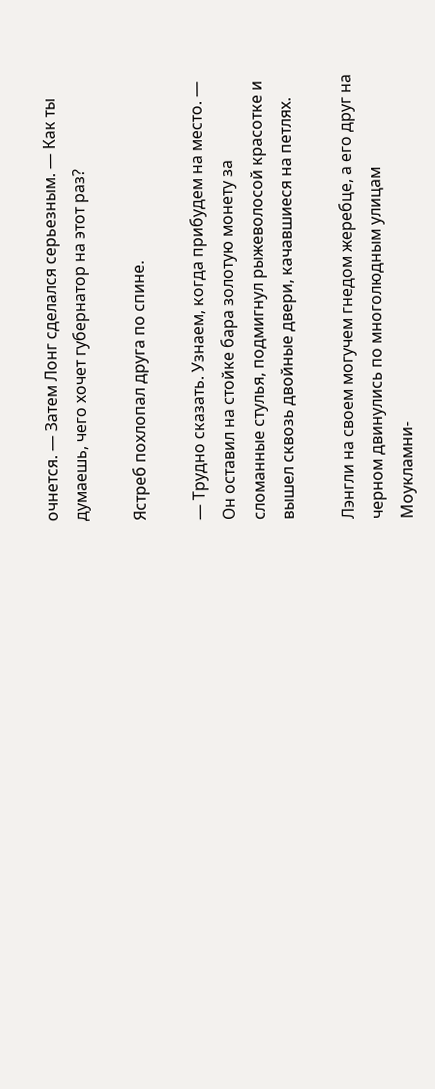очнется. — Затем Лонг сделался серьезным. — Как ты думаешь, чего хочет губернатор на этот раз?

Ястреб похлопал друга по спине.

— Трудно сказать. Узнаем, когда прибудем на место. — Он оставил на стойке бара золотую монету за сломанные стулья, подмигнул рыжеволосой красотке и вышел сквозь двойные двери, качавшиеся на петлях.

Лэнгли на своем могучем гнедом жеребце, а его друг на черном двинулись по многолюдным улицам Моукламни-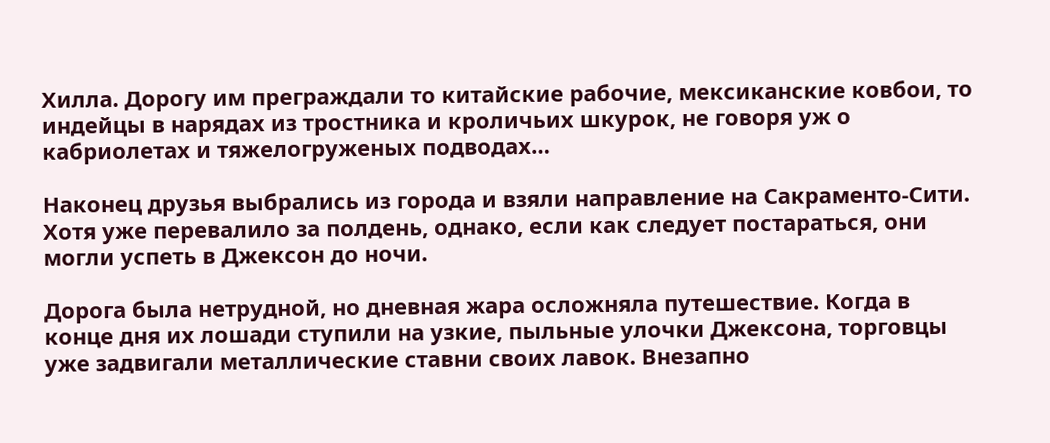Хилла. Дорогу им преграждали то китайские рабочие, мексиканские ковбои, то индейцы в нарядах из тростника и кроличьих шкурок, не говоря уж о кабриолетах и тяжелогруженых подводах…

Наконец друзья выбрались из города и взяли направление на Сакраменто-Сити. Хотя уже перевалило за полдень, однако, если как следует постараться, они могли успеть в Джексон до ночи.

Дорога была нетрудной, но дневная жара осложняла путешествие. Когда в конце дня их лошади ступили на узкие, пыльные улочки Джексона, торговцы уже задвигали металлические ставни своих лавок. Внезапно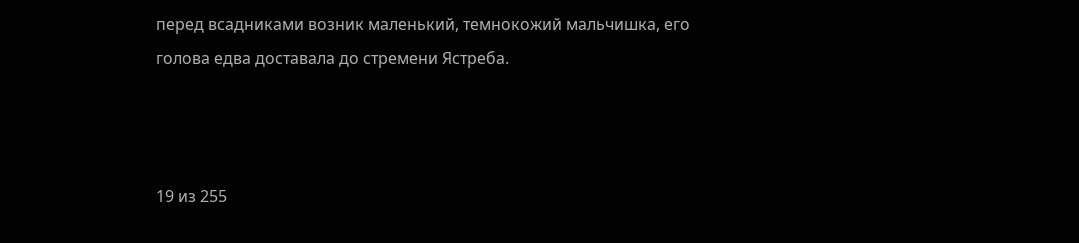перед всадниками возник маленький, темнокожий мальчишка, его голова едва доставала до стремени Ястреба.



19 из 255